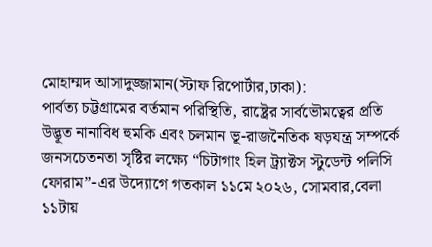মোহাম্মদ আসাদুজ্জামান(স্টাফ রিপোর্টার,ঢাকা):
পার্বত্য চট্টগ্রামের বর্তমান পরিস্থিতি, রাষ্ট্রের সার্বভৌমত্বের প্রতি উদ্ভূত নানাবিধ হুমকি এবং চলমান ভূ-রাজনৈতিক ষড়যন্ত্র সম্পর্কে জনসচেতনতা সৃষ্টির লক্ষ্যে “চিটাগাং হিল ট্র্যাক্টস স্টুডেন্ট পলিসি ফোরাম”-এর উদ্যোগে গতকাল ১১মে ২০২৬, সোমবার,বেলা ১১টায়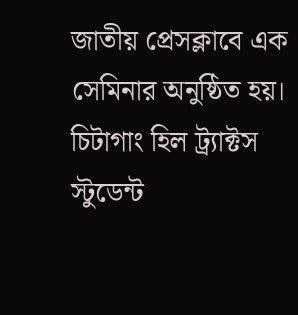জাতীয় প্রেসক্লাবে এক সেমিনার অনুষ্ঠিত হয়।
চিটাগাং হিল ট্র্যাক্টস স্টুডেন্ট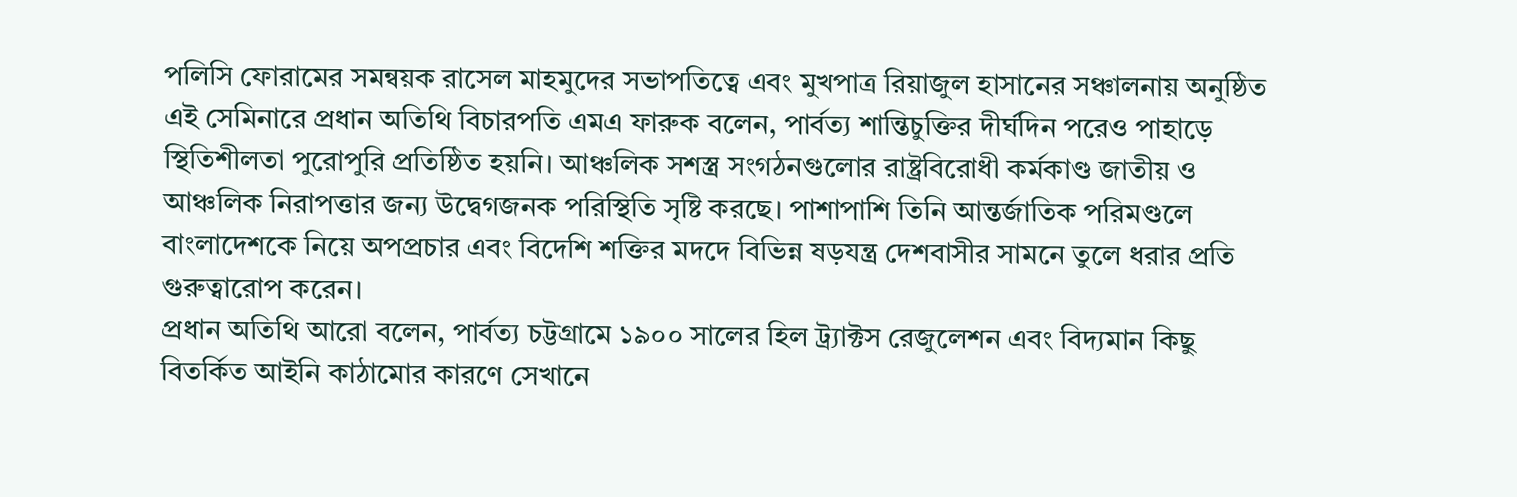পলিসি ফোরামের সমন্বয়ক রাসেল মাহমুদের সভাপতিত্বে এবং মুখপাত্র রিয়াজুল হাসানের সঞ্চালনায় অনুষ্ঠিত এই সেমিনারে প্রধান অতিথি বিচারপতি এমএ ফারুক বলেন, পার্বত্য শান্তিচুক্তির দীর্ঘদিন পরেও পাহাড়ে স্থিতিশীলতা পুরোপুরি প্রতিষ্ঠিত হয়নি। আঞ্চলিক সশস্ত্র সংগঠনগুলোর রাষ্ট্রবিরোধী কর্মকাণ্ড জাতীয় ও আঞ্চলিক নিরাপত্তার জন্য উদ্বেগজনক পরিস্থিতি সৃষ্টি করছে। পাশাপাশি তিনি আন্তর্জাতিক পরিমণ্ডলে বাংলাদেশকে নিয়ে অপপ্রচার এবং বিদেশি শক্তির মদদে বিভিন্ন ষড়যন্ত্র দেশবাসীর সামনে তুলে ধরার প্রতি গুরুত্বারোপ করেন।
প্রধান অতিথি আরো বলেন, পার্বত্য চট্টগ্রামে ১৯০০ সালের হিল ট্র্যাক্টস রেজুলেশন এবং বিদ্যমান কিছু বিতর্কিত আইনি কাঠামোর কারণে সেখানে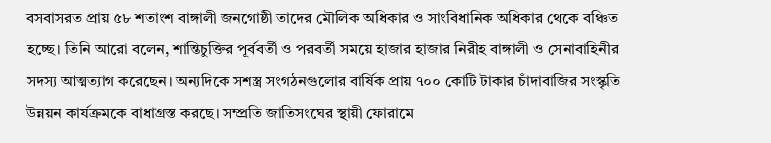বসবাসরত প্রায় ৫৮ শতাংশ বাঙ্গালী জনগোষ্ঠী তাদের মৌলিক অধিকার ও সাংবিধানিক অধিকার থেকে বঞ্চিত হচ্ছে। তিনি আরো বলেন, শান্তিচুক্তির পূর্ববর্তী ও পরবর্তী সময়ে হাজার হাজার নিরীহ বাঙ্গালী ও সেনাবাহিনীর সদস্য আত্মত্যাগ করেছেন। অন্যদিকে সশস্ত্র সংগঠনগুলোর বার্ষিক প্রায় ৭০০ কোটি টাকার চাঁদাবাজির সংস্কৃতি উন্নয়ন কার্যক্রমকে বাধাগ্রস্ত করছে। সম্প্রতি জাতিসংঘের স্থায়ী ফোরামে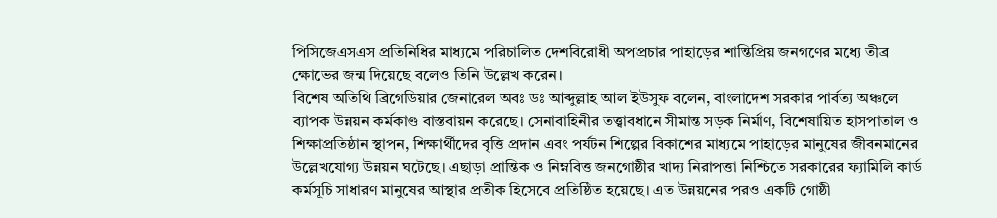পিসিজেএসএস প্রতিনিধির মাধ্যমে পরিচালিত দেশবিরোধী অপপ্রচার পাহাড়ের শান্তিপ্রিয় জনগণের মধ্যে তীব্র ক্ষোভের জন্ম দিয়েছে বলেও তিনি উল্লেখ করেন।
বিশেষ অতিথি ব্রিগেডিয়ার জেনারেল অবঃ ডঃ আব্দুল্লাহ আল ইউসুফ বলেন, বাংলাদেশ সরকার পার্বত্য অঞ্চলে ব্যাপক উন্নয়ন কর্মকাণ্ড বাস্তবায়ন করেছে। সেনাবাহিনীর তত্ত্বাবধানে সীমান্ত সড়ক নির্মাণ, বিশেষায়িত হাসপাতাল ও শিক্ষাপ্রতিষ্ঠান স্থাপন, শিক্ষার্থীদের বৃত্তি প্রদান এবং পর্যটন শিল্পের বিকাশের মাধ্যমে পাহাড়ের মানুষের জীবনমানের উল্লেখযোগ্য উন্নয়ন ঘটেছে। এছাড়া প্রান্তিক ও নিম্নবিত্ত জনগোষ্ঠীর খাদ্য নিরাপত্তা নিশ্চিতে সরকারের ফ্যামিলি কার্ড কর্মসূচি সাধারণ মানুষের আস্থার প্রতীক হিসেবে প্রতিষ্ঠিত হয়েছে। এত উন্নয়নের পরও একটি গোষ্ঠী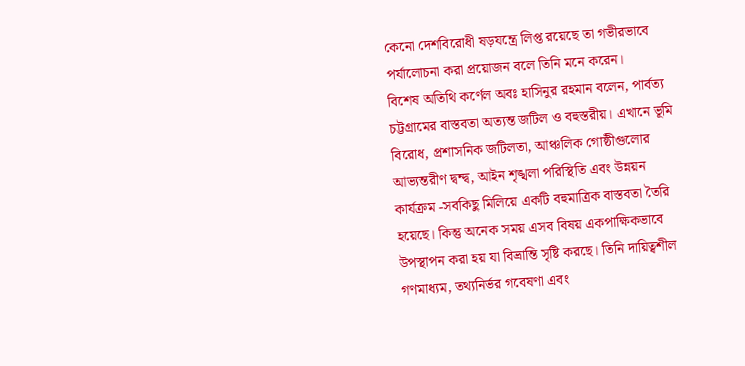কেনো দেশবিরোধী ষড়যন্ত্রে লিপ্ত রয়েছে তা গভীরভাবে পর্যালোচনা করা প্রয়োজন বলে তিনি মনে করেন।
বিশেষ অতিথি কর্ণেল অবঃ হাসিনুর রহমান বলেন, পার্বত্য চট্টগ্রামের বাস্তবতা অত্যন্ত জটিল ও বহুস্তরীয়। এখানে ভূমি বিরোধ, প্রশাসনিক জটিলতা, আঞ্চলিক গোষ্ঠীগুলোর আভ্যন্তরীণ দ্বন্দ্ব, আইন শৃঙ্খলা পরিস্থিতি এবং উন্নয়ন কার্যক্রম -সবকিছু মিলিয়ে একটি বহুমাত্রিক বাস্তবতা তৈরি হয়েছে। কিন্তু অনেক সময় এসব বিষয় একপাক্ষিকভাবে উপস্থাপন করা হয় যা বিভ্রান্তি সৃষ্টি করছে। তিনি দায়িত্বশীল গণমাধ্যম, তথ্যনির্ভর গবেষণা এবং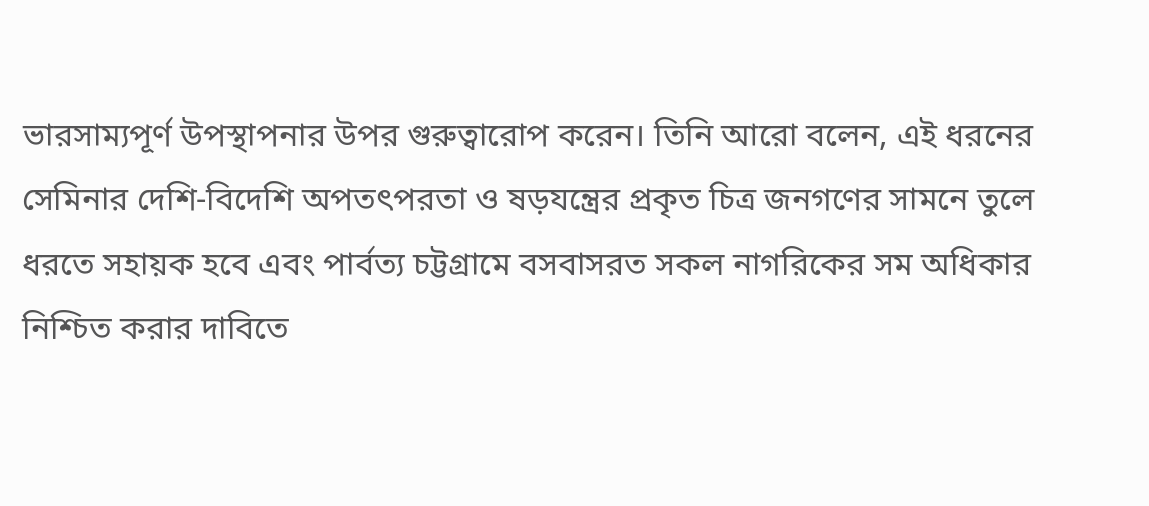ভারসাম্যপূর্ণ উপস্থাপনার উপর গুরুত্বারোপ করেন। তিনি আরো বলেন, এই ধরনের সেমিনার দেশি-বিদেশি অপতৎপরতা ও ষড়যন্ত্রের প্রকৃত চিত্র জনগণের সামনে তুলে ধরতে সহায়ক হবে এবং পার্বত্য চট্টগ্রামে বসবাসরত সকল নাগরিকের সম অধিকার নিশ্চিত করার দাবিতে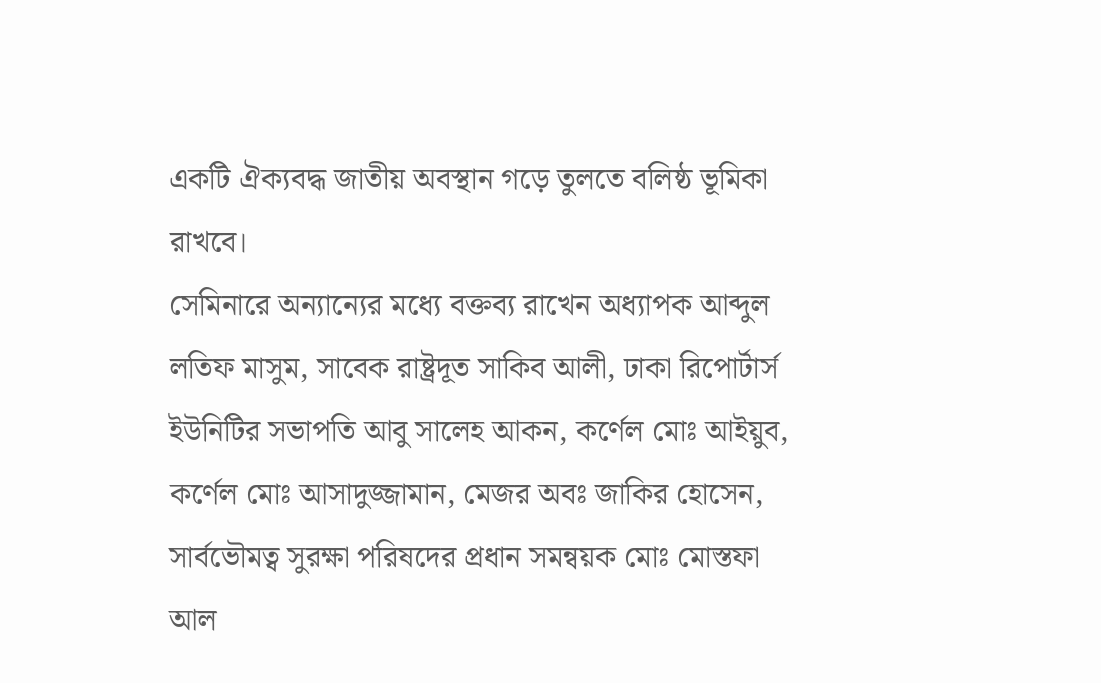একটি ঐক্যবদ্ধ জাতীয় অবস্থান গড়ে তুলতে বলিষ্ঠ ভূমিকা রাখবে।
সেমিনারে অন্যান্যের মধ্যে বক্তব্য রাখেন অধ্যাপক আব্দুল লতিফ মাসুম, সাবেক রাষ্ট্রদূত সাকিব আলী, ঢাকা রিপোর্টার্স ইউনিটির সভাপতি আবু সালেহ আকন, কর্ণেল মোঃ আইয়ুব, কর্ণেল মোঃ আসাদুজ্জামান, মেজর অবঃ জাকির হোসেন, সার্বভৌমত্ব সুরক্ষা পরিষদের প্রধান সমন্বয়ক মোঃ মোস্তফা আল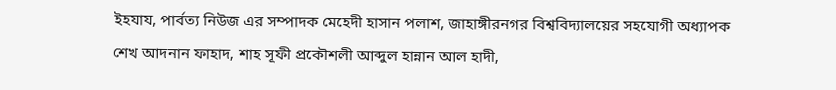ইহযায, পার্বত্য নিউজ এর সম্পাদক মেহেদী হাসান পলাশ, জাহাঙ্গীরনগর বিশ্ববিদ্যালয়ের সহযোগী অধ্যাপক শেখ আদনান ফাহাদ, শাহ সূফী প্রকৌশলী আব্দুল হান্নান আল হাদী,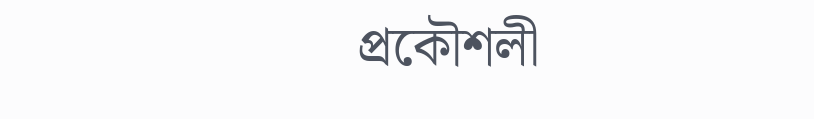প্রকৌশলী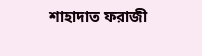শাহাদাত ফরাজী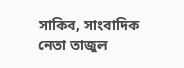সাকিব, সাংবাদিক নেতা তাজুল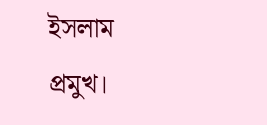ইসলাম প্রমুখ।